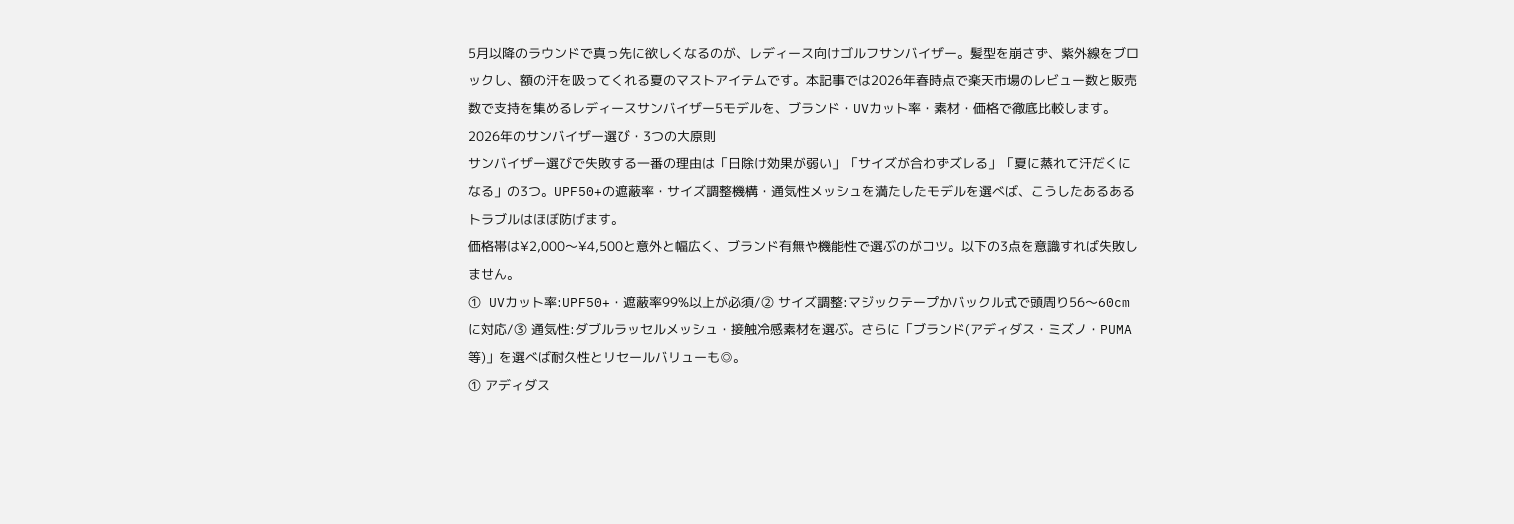5月以降のラウンドで真っ先に欲しくなるのが、レディース向けゴルフサンバイザー。髪型を崩さず、紫外線をブロックし、額の汗を吸ってくれる夏のマストアイテムです。本記事では2026年春時点で楽天市場のレビュー数と販売数で支持を集めるレディースサンバイザー5モデルを、ブランド・UVカット率・素材・価格で徹底比較します。
2026年のサンバイザー選び・3つの大原則
サンバイザー選びで失敗する一番の理由は「日除け効果が弱い」「サイズが合わずズレる」「夏に蒸れて汗だくになる」の3つ。UPF50+の遮蔽率・サイズ調整機構・通気性メッシュを満たしたモデルを選べば、こうしたあるあるトラブルはほぼ防げます。
価格帯は¥2,000〜¥4,500と意外と幅広く、ブランド有無や機能性で選ぶのがコツ。以下の3点を意識すれば失敗しません。
① UVカット率:UPF50+・遮蔽率99%以上が必須/② サイズ調整:マジックテープかバックル式で頭周り56〜60cmに対応/③ 通気性:ダブルラッセルメッシュ・接触冷感素材を選ぶ。さらに「ブランド(アディダス・ミズノ・PUMA等)」を選べば耐久性とリセールバリューも◎。
① アディダス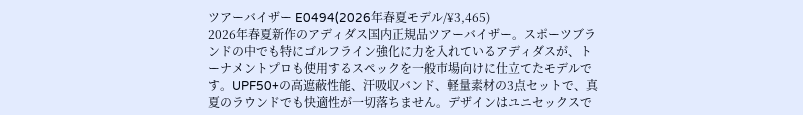ツアーバイザー E0494(2026年春夏モデル/¥3,465)
2026年春夏新作のアディダス国内正規品ツアーバイザー。スポーツブランドの中でも特にゴルフライン強化に力を入れているアディダスが、トーナメントプロも使用するスペックを一般市場向けに仕立てたモデルです。UPF50+の高遮蔽性能、汗吸収バンド、軽量素材の3点セットで、真夏のラウンドでも快適性が一切落ちません。デザインはユニセックスで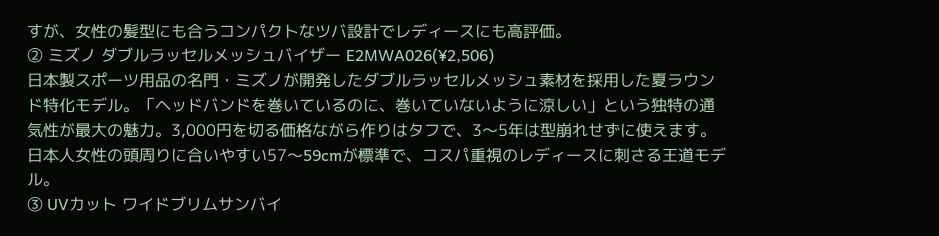すが、女性の髪型にも合うコンパクトなツバ設計でレディースにも高評価。
② ミズノ ダブルラッセルメッシュバイザー E2MWA026(¥2,506)
日本製スポーツ用品の名門・ミズノが開発したダブルラッセルメッシュ素材を採用した夏ラウンド特化モデル。「ヘッドバンドを巻いているのに、巻いていないように涼しい」という独特の通気性が最大の魅力。3,000円を切る価格ながら作りはタフで、3〜5年は型崩れせずに使えます。日本人女性の頭周りに合いやすい57〜59cmが標準で、コスパ重視のレディースに刺さる王道モデル。
③ UVカット ワイドブリムサンバイ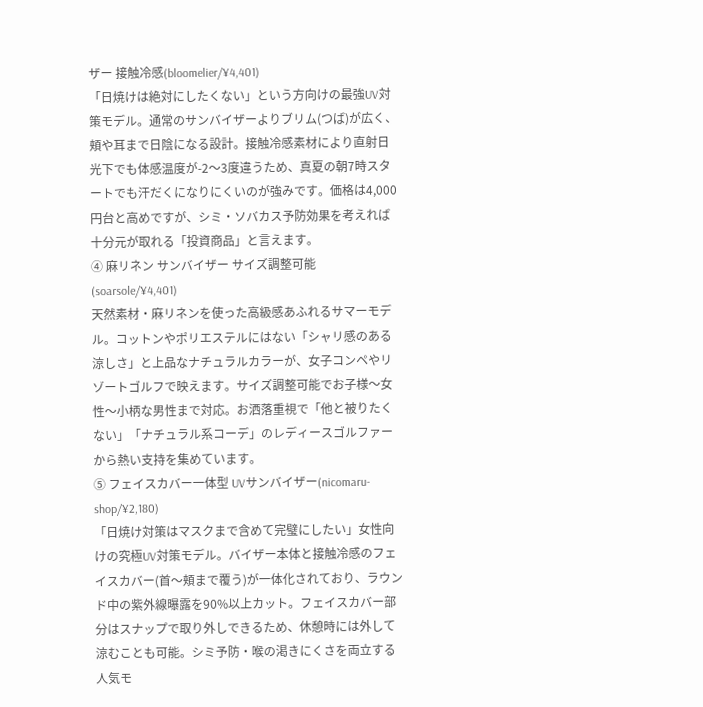ザー 接触冷感(bloomelier/¥4,401)
「日焼けは絶対にしたくない」という方向けの最強UV対策モデル。通常のサンバイザーよりブリム(つば)が広く、頬や耳まで日陰になる設計。接触冷感素材により直射日光下でも体感温度が-2〜3度違うため、真夏の朝7時スタートでも汗だくになりにくいのが強みです。価格は4,000円台と高めですが、シミ・ソバカス予防効果を考えれば十分元が取れる「投資商品」と言えます。
④ 麻リネン サンバイザー サイズ調整可能(soarsole/¥4,401)
天然素材・麻リネンを使った高級感あふれるサマーモデル。コットンやポリエステルにはない「シャリ感のある涼しさ」と上品なナチュラルカラーが、女子コンペやリゾートゴルフで映えます。サイズ調整可能でお子様〜女性〜小柄な男性まで対応。お洒落重視で「他と被りたくない」「ナチュラル系コーデ」のレディースゴルファーから熱い支持を集めています。
⑤ フェイスカバー一体型 UVサンバイザー(nicomaru-shop/¥2,180)
「日焼け対策はマスクまで含めて完璧にしたい」女性向けの究極UV対策モデル。バイザー本体と接触冷感のフェイスカバー(首〜頬まで覆う)が一体化されており、ラウンド中の紫外線曝露を90%以上カット。フェイスカバー部分はスナップで取り外しできるため、休憩時には外して涼むことも可能。シミ予防・喉の渇きにくさを両立する人気モ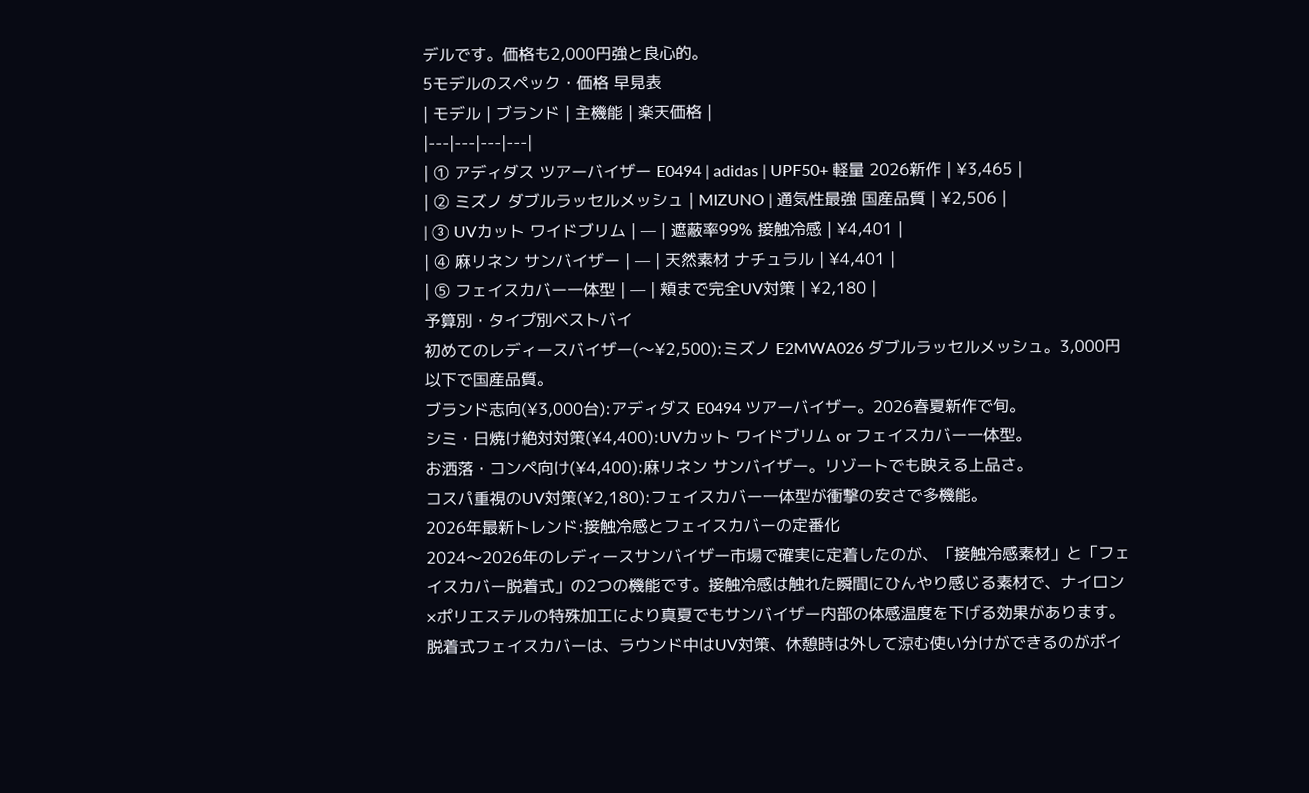デルです。価格も2,000円強と良心的。
5モデルのスペック・価格 早見表
| モデル | ブランド | 主機能 | 楽天価格 |
|---|---|---|---|
| ① アディダス ツアーバイザー E0494 | adidas | UPF50+ 軽量 2026新作 | ¥3,465 |
| ② ミズノ ダブルラッセルメッシュ | MIZUNO | 通気性最強 国産品質 | ¥2,506 |
| ③ UVカット ワイドブリム | — | 遮蔽率99% 接触冷感 | ¥4,401 |
| ④ 麻リネン サンバイザー | — | 天然素材 ナチュラル | ¥4,401 |
| ⑤ フェイスカバー一体型 | — | 頬まで完全UV対策 | ¥2,180 |
予算別・タイプ別ベストバイ
初めてのレディースバイザー(〜¥2,500):ミズノ E2MWA026 ダブルラッセルメッシュ。3,000円以下で国産品質。
ブランド志向(¥3,000台):アディダス E0494 ツアーバイザー。2026春夏新作で旬。
シミ・日焼け絶対対策(¥4,400):UVカット ワイドブリム or フェイスカバー一体型。
お洒落・コンペ向け(¥4,400):麻リネン サンバイザー。リゾートでも映える上品さ。
コスパ重視のUV対策(¥2,180):フェイスカバー一体型が衝撃の安さで多機能。
2026年最新トレンド:接触冷感とフェイスカバーの定番化
2024〜2026年のレディースサンバイザー市場で確実に定着したのが、「接触冷感素材」と「フェイスカバー脱着式」の2つの機能です。接触冷感は触れた瞬間にひんやり感じる素材で、ナイロン×ポリエステルの特殊加工により真夏でもサンバイザー内部の体感温度を下げる効果があります。脱着式フェイスカバーは、ラウンド中はUV対策、休憩時は外して涼む使い分けができるのがポイ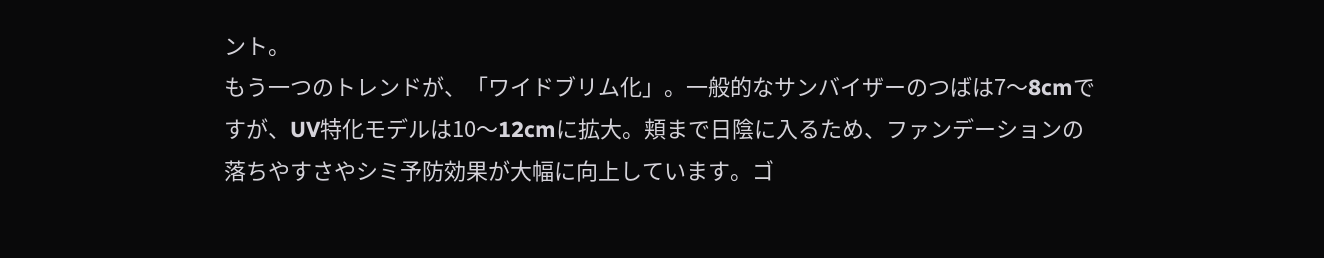ント。
もう一つのトレンドが、「ワイドブリム化」。一般的なサンバイザーのつばは7〜8cmですが、UV特化モデルは10〜12cmに拡大。頬まで日陰に入るため、ファンデーションの落ちやすさやシミ予防効果が大幅に向上しています。ゴ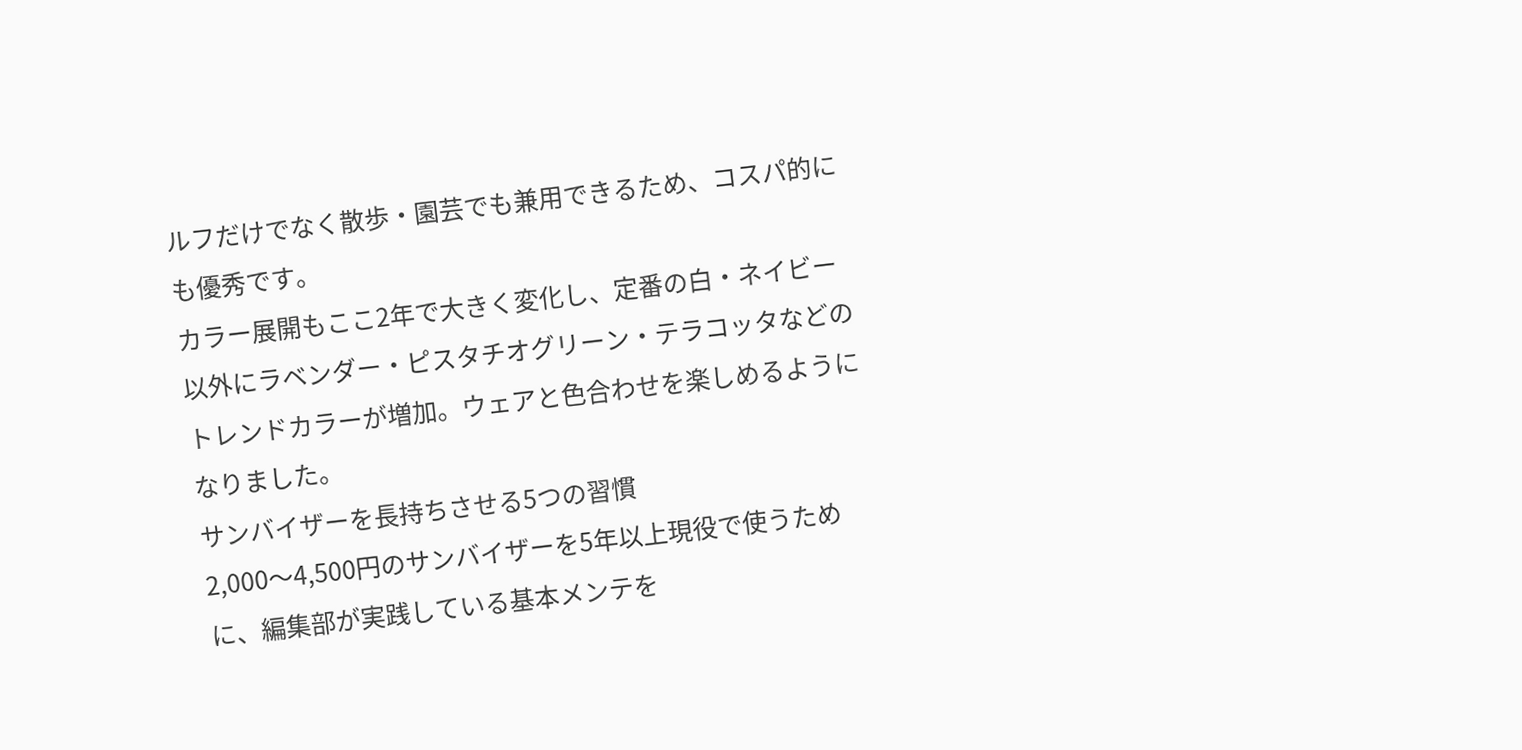ルフだけでなく散歩・園芸でも兼用できるため、コスパ的にも優秀です。
カラー展開もここ2年で大きく変化し、定番の白・ネイビー以外にラベンダー・ピスタチオグリーン・テラコッタなどのトレンドカラーが増加。ウェアと色合わせを楽しめるようになりました。
サンバイザーを長持ちさせる5つの習慣
2,000〜4,500円のサンバイザーを5年以上現役で使うために、編集部が実践している基本メンテを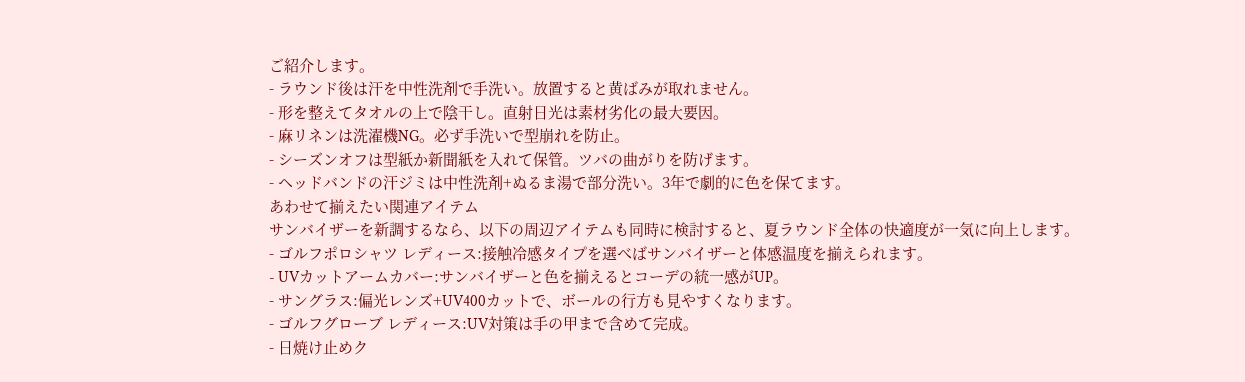ご紹介します。
- ラウンド後は汗を中性洗剤で手洗い。放置すると黄ばみが取れません。
- 形を整えてタオルの上で陰干し。直射日光は素材劣化の最大要因。
- 麻リネンは洗濯機NG。必ず手洗いで型崩れを防止。
- シーズンオフは型紙か新聞紙を入れて保管。ツバの曲がりを防げます。
- ヘッドバンドの汗ジミは中性洗剤+ぬるま湯で部分洗い。3年で劇的に色を保てます。
あわせて揃えたい関連アイテム
サンバイザーを新調するなら、以下の周辺アイテムも同時に検討すると、夏ラウンド全体の快適度が一気に向上します。
- ゴルフポロシャツ レディース:接触冷感タイプを選べばサンバイザーと体感温度を揃えられます。
- UVカットアームカバー:サンバイザーと色を揃えるとコーデの統一感がUP。
- サングラス:偏光レンズ+UV400カットで、ボールの行方も見やすくなります。
- ゴルフグローブ レディース:UV対策は手の甲まで含めて完成。
- 日焼け止めク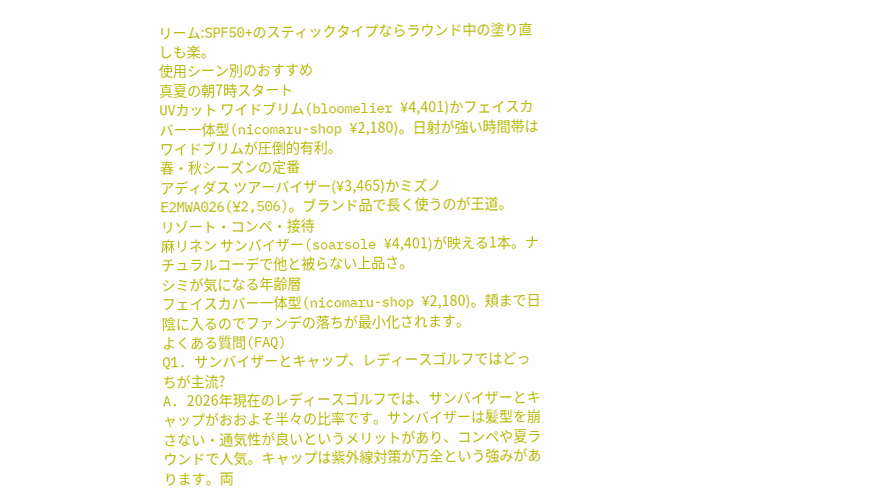リーム:SPF50+のスティックタイプならラウンド中の塗り直しも楽。
使用シーン別のおすすめ
真夏の朝7時スタート
UVカット ワイドブリム(bloomelier ¥4,401)かフェイスカバー一体型(nicomaru-shop ¥2,180)。日射が強い時間帯はワイドブリムが圧倒的有利。
春・秋シーズンの定番
アディダス ツアーバイザー(¥3,465)かミズノ E2MWA026(¥2,506)。ブランド品で長く使うのが王道。
リゾート・コンペ・接待
麻リネン サンバイザー(soarsole ¥4,401)が映える1本。ナチュラルコーデで他と被らない上品さ。
シミが気になる年齢層
フェイスカバー一体型(nicomaru-shop ¥2,180)。頬まで日陰に入るのでファンデの落ちが最小化されます。
よくある質問(FAQ)
Q1. サンバイザーとキャップ、レディースゴルフではどっちが主流?
A. 2026年現在のレディースゴルフでは、サンバイザーとキャップがおおよそ半々の比率です。サンバイザーは髪型を崩さない・通気性が良いというメリットがあり、コンペや夏ラウンドで人気。キャップは紫外線対策が万全という強みがあります。両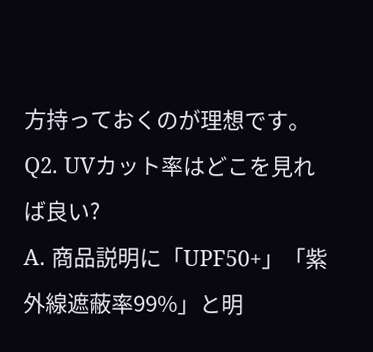方持っておくのが理想です。
Q2. UVカット率はどこを見れば良い?
A. 商品説明に「UPF50+」「紫外線遮蔽率99%」と明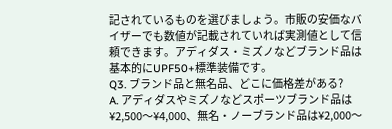記されているものを選びましょう。市販の安価なバイザーでも数値が記載されていれば実測値として信頼できます。アディダス・ミズノなどブランド品は基本的にUPF50+標準装備です。
Q3. ブランド品と無名品、どこに価格差がある?
A. アディダスやミズノなどスポーツブランド品は¥2,500〜¥4,000、無名・ノーブランド品は¥2,000〜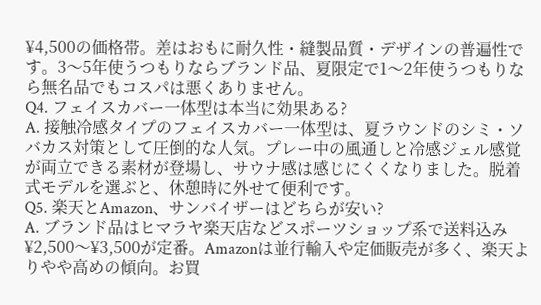¥4,500の価格帯。差はおもに耐久性・縫製品質・デザインの普遍性です。3〜5年使うつもりならブランド品、夏限定で1〜2年使うつもりなら無名品でもコスパは悪くありません。
Q4. フェイスカバー一体型は本当に効果ある?
A. 接触冷感タイプのフェイスカバー一体型は、夏ラウンドのシミ・ソバカス対策として圧倒的な人気。プレー中の風通しと冷感ジェル感覚が両立できる素材が登場し、サウナ感は感じにくくなりました。脱着式モデルを選ぶと、休憩時に外せて便利です。
Q5. 楽天とAmazon、サンバイザーはどちらが安い?
A. ブランド品はヒマラヤ楽天店などスポーツショップ系で送料込み¥2,500〜¥3,500が定番。Amazonは並行輸入や定価販売が多く、楽天よりやや高めの傾向。お買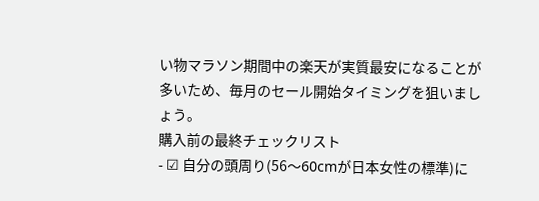い物マラソン期間中の楽天が実質最安になることが多いため、毎月のセール開始タイミングを狙いましょう。
購入前の最終チェックリスト
- ☑ 自分の頭周り(56〜60cmが日本女性の標準)に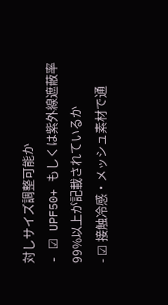対しサイズ調整可能か
- ☑ UPF50+ もしくは紫外線遮蔽率99%以上が記載されているか
- ☑ 接触冷感・メッシュ素材で通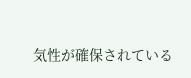気性が確保されている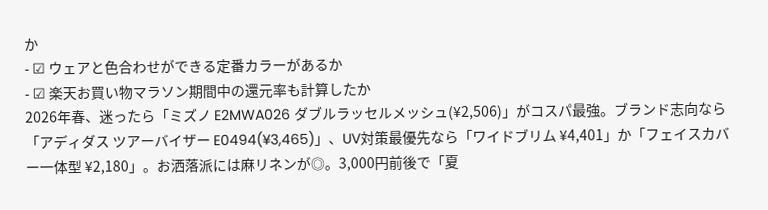か
- ☑ ウェアと色合わせができる定番カラーがあるか
- ☑ 楽天お買い物マラソン期間中の還元率も計算したか
2026年春、迷ったら「ミズノ E2MWA026 ダブルラッセルメッシュ(¥2,506)」がコスパ最強。ブランド志向なら「アディダス ツアーバイザー E0494(¥3,465)」、UV対策最優先なら「ワイドブリム ¥4,401」か「フェイスカバー一体型 ¥2,180」。お洒落派には麻リネンが◎。3,000円前後で「夏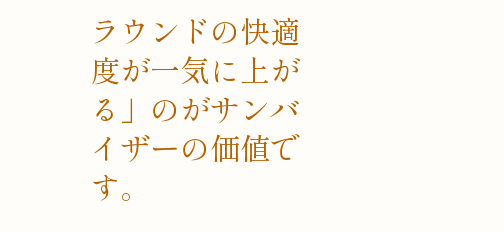ラウンドの快適度が一気に上がる」のがサンバイザーの価値です。